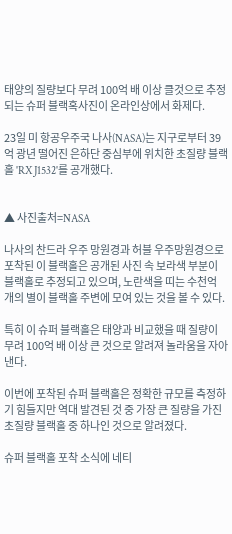태양의 질량보다 무려 100억 배 이상 클것으로 추정되는 슈퍼 블랙혹사진이 온라인상에서 화제다.

23일 미 항공우주국 나사(NASA)는 지구로부터 39억 광년 떨어진 은하단 중심부에 위치한 초질량 블랙홀 'RX J1532'를 공개했다.


▲ 사진출처=NASA

나사의 찬드라 우주 망원경과 허블 우주망원경으로 포착된 이 블랙홀은 공개된 사진 속 보라색 부분이 블랙홀로 추정되고 있으며, 노란색을 띠는 수천억 개의 별이 블랙홀 주변에 모여 있는 것을 볼 수 있다.

특히 이 슈퍼 블랙홀은 태양과 비교했을 때 질량이 무려 100억 배 이상 큰 것으로 알려져 놀라움을 자아낸다.

이번에 포착된 슈퍼 블랙홀은 정확한 규모를 측정하기 힘들지만 역대 발견된 것 중 가장 큰 질량을 가진 초질량 블랙홀 중 하나인 것으로 알려졌다.

슈퍼 블랙홀 포착 소식에 네티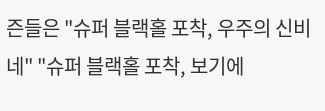즌들은 "슈퍼 블랙홀 포착, 우주의 신비네" "슈퍼 블랙홀 포착, 보기에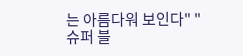는 아름다워 보인다" "슈퍼 블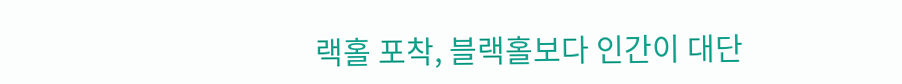랙홀 포착, 블랙홀보다 인간이 대단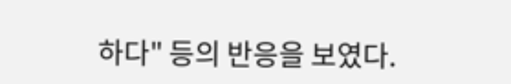하다" 등의 반응을 보였다.